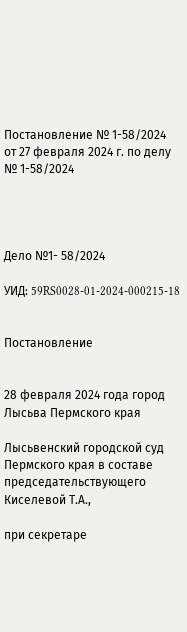Постановление № 1-58/2024 от 27 февраля 2024 г. по делу № 1-58/2024




Дело №1- 58/2024

УИД: 59RS0028-01-2024-000215-18


Постановление


28 февраля 2024 года город Лысьва Пермского края

Лысьвенский городской суд Пермского края в составе председательствующего Киселевой Т.А.,

при секретаре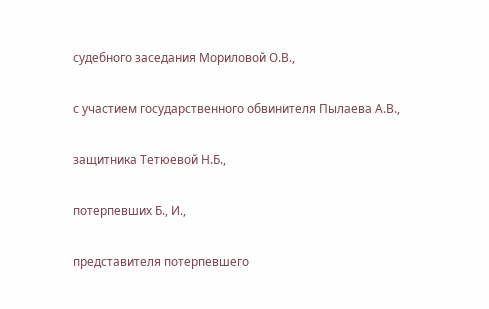судебного заседания Мориловой О.В.,

с участием государственного обвинителя Пылаева А.В.,

защитника Тетюевой Н.Б.,

потерпевших Б., И.,

представителя потерпевшего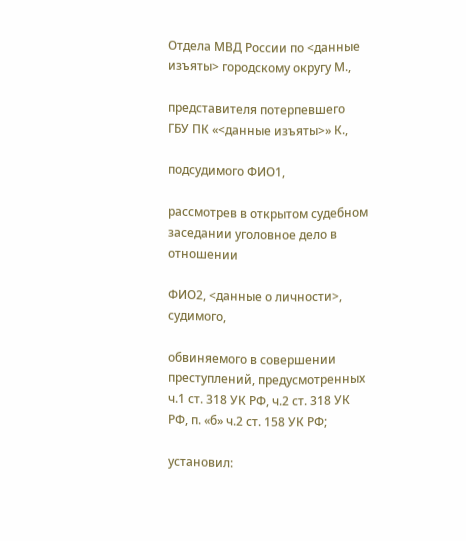Отдела МВД России по <данные изъяты> городскому округу М.,

представителя потерпевшего ГБУ ПК «<данные изъяты>» К.,

подсудимого ФИО1,

рассмотрев в открытом судебном заседании уголовное дело в отношении

ФИО2, <данные о личности>, судимого,

обвиняемого в совершении преступлений, предусмотренных ч.1 ст. 318 УК РФ, ч.2 ст. 318 УК РФ, п. «б» ч.2 ст. 158 УК РФ;

установил: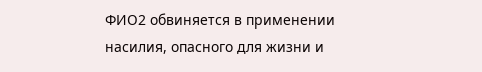ФИО2 обвиняется в применении насилия, опасного для жизни и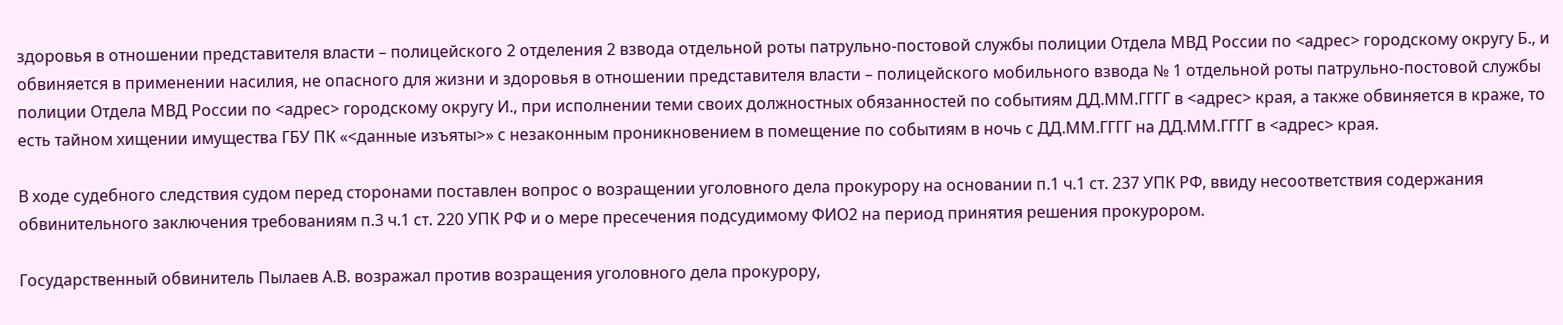здоровья в отношении представителя власти – полицейского 2 отделения 2 взвода отдельной роты патрульно-постовой службы полиции Отдела МВД России по <адрес> городскому округу Б., и обвиняется в применении насилия, не опасного для жизни и здоровья в отношении представителя власти – полицейского мобильного взвода № 1 отдельной роты патрульно-постовой службы полиции Отдела МВД России по <адрес> городскому округу И., при исполнении теми своих должностных обязанностей по событиям ДД.ММ.ГГГГ в <адрес> края, а также обвиняется в краже, то есть тайном хищении имущества ГБУ ПК «<данные изъяты>» с незаконным проникновением в помещение по событиям в ночь с ДД.ММ.ГГГГ на ДД.ММ.ГГГГ в <адрес> края.

В ходе судебного следствия судом перед сторонами поставлен вопрос о возращении уголовного дела прокурору на основании п.1 ч.1 ст. 237 УПК РФ, ввиду несоответствия содержания обвинительного заключения требованиям п.3 ч.1 ст. 220 УПК РФ и о мере пресечения подсудимому ФИО2 на период принятия решения прокурором.

Государственный обвинитель Пылаев А.В. возражал против возращения уголовного дела прокурору,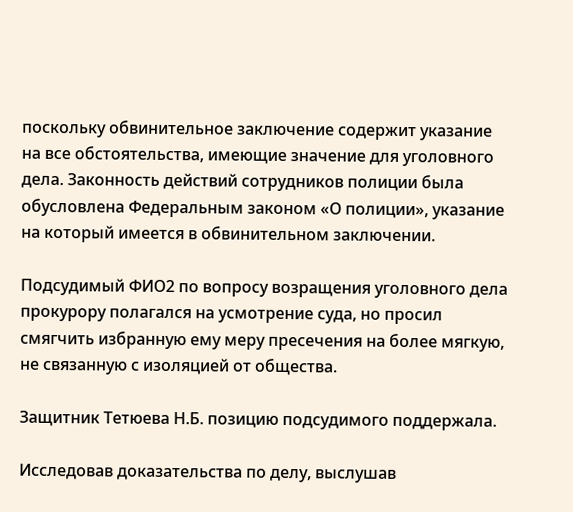поскольку обвинительное заключение содержит указание на все обстоятельства, имеющие значение для уголовного дела. Законность действий сотрудников полиции была обусловлена Федеральным законом «О полиции», указание на который имеется в обвинительном заключении.

Подсудимый ФИО2 по вопросу возращения уголовного дела прокурору полагался на усмотрение суда, но просил смягчить избранную ему меру пресечения на более мягкую, не связанную с изоляцией от общества.

Защитник Тетюева Н.Б. позицию подсудимого поддержала.

Исследовав доказательства по делу, выслушав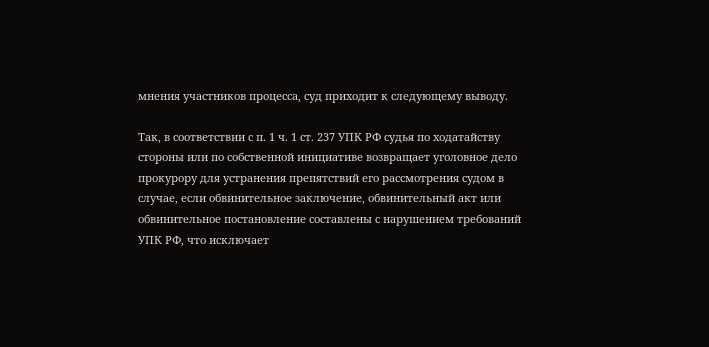мнения участников процесса, суд приходит к следующему выводу.

Так, в соответствии с п. 1 ч. 1 ст. 237 УПК РФ судья по ходатайству стороны или по собственной инициативе возвращает уголовное дело прокурору для устранения препятствий его рассмотрения судом в случае, если обвинительное заключение, обвинительный акт или обвинительное постановление составлены с нарушением требований УПК РФ, что исключает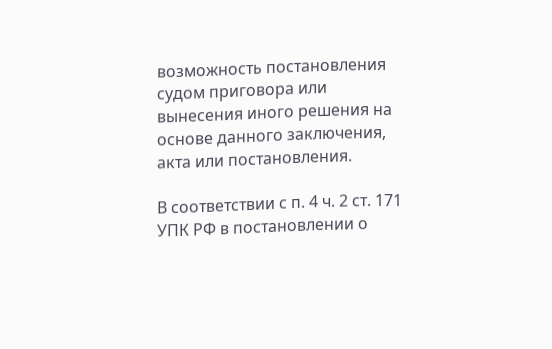возможность постановления судом приговора или вынесения иного решения на основе данного заключения, акта или постановления.

В соответствии с п. 4 ч. 2 ст. 171 УПК РФ в постановлении о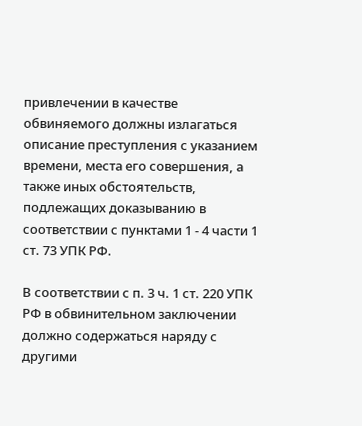привлечении в качестве обвиняемого должны излагаться описание преступления с указанием времени, места его совершения, а также иных обстоятельств, подлежащих доказыванию в соответствии с пунктами 1 - 4 части 1 ст. 73 УПК РФ.

В соответствии с п. 3 ч. 1 ст. 220 УПК РФ в обвинительном заключении должно содержаться наряду с другими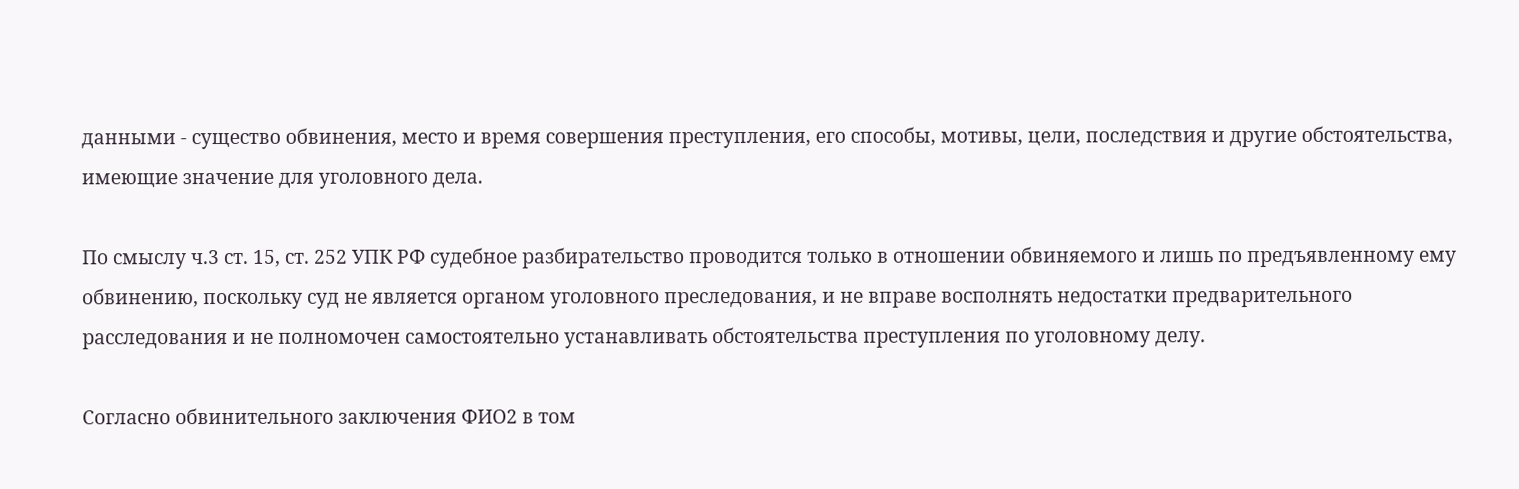данными - существо обвинения, место и время совершения преступления, его способы, мотивы, цели, последствия и другие обстоятельства, имеющие значение для уголовного дела.

По смыслу ч.3 ст. 15, ст. 252 УПК РФ судебное разбирательство проводится только в отношении обвиняемого и лишь по предъявленному ему обвинению, поскольку суд не является органом уголовного преследования, и не вправе восполнять недостатки предварительного расследования и не полномочен самостоятельно устанавливать обстоятельства преступления по уголовному делу.

Согласно обвинительного заключения ФИО2 в том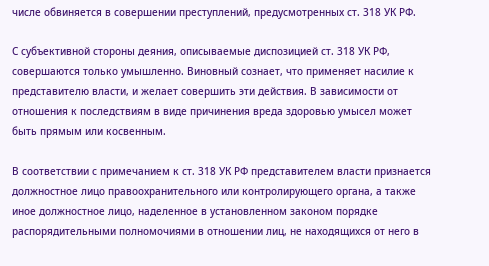числе обвиняется в совершении преступлений, предусмотренных ст. 318 УК РФ.

С субъективной стороны деяния, описываемые диспозицией ст. 318 УК РФ, совершаются только умышленно. Виновный сознает, что применяет насилие к представителю власти, и желает совершить эти действия. В зависимости от отношения к последствиям в виде причинения вреда здоровью умысел может быть прямым или косвенным.

В соответствии с примечанием к ст. 318 УК РФ представителем власти признается должностное лицо правоохранительного или контролирующего органа, а также иное должностное лицо, наделенное в установленном законом порядке распорядительными полномочиями в отношении лиц, не находящихся от него в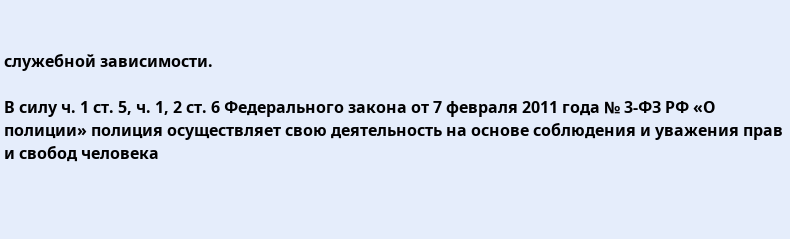служебной зависимости.

В силу ч. 1 ст. 5, ч. 1, 2 ст. 6 Федерального закона от 7 февраля 2011 года № 3-ФЗ РФ «О полиции» полиция осуществляет свою деятельность на основе соблюдения и уважения прав и свобод человека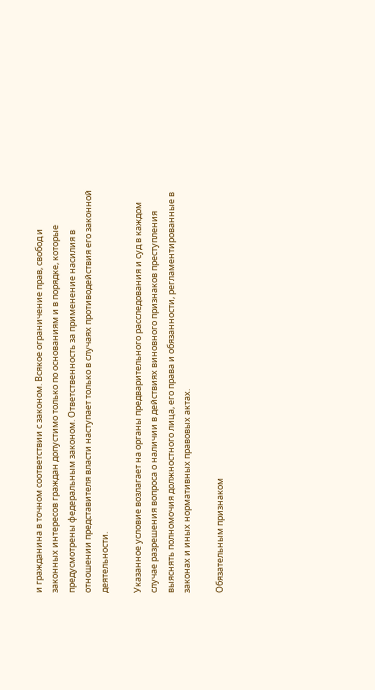и гражданина в точном соответствии с законом. Всякое ограничение прав, свобод и законных интересов граждан допустимо только по основаниям и в порядке, которые предусмотрены федеральным законом. Ответственность за применение насилия в отношении представителя власти наступает только в случаях противодействия его законной деятельности.

Указанное условие возлагает на органы предварительного расследования и суд в каждом случае разрешения вопроса о наличии в действиях виновного признаков преступления выяснять полномочия должностного лица, его права и обязанности, регламентированные в законах и иных нормативных правовых актах.

Обязательным признаком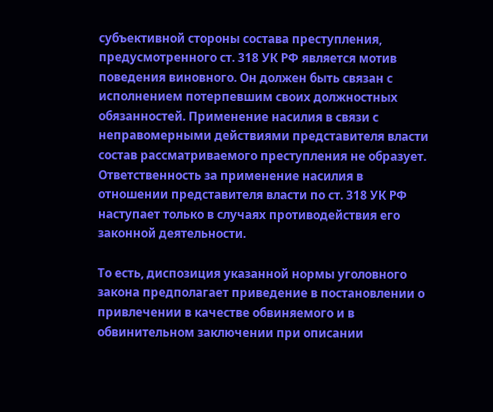субъективной стороны состава преступления, предусмотренного ст. 318 УК РФ является мотив поведения виновного. Он должен быть связан с исполнением потерпевшим своих должностных обязанностей. Применение насилия в связи с неправомерными действиями представителя власти состав рассматриваемого преступления не образует. Ответственность за применение насилия в отношении представителя власти по ст. 318 УК РФ наступает только в случаях противодействия его законной деятельности.

То есть, диспозиция указанной нормы уголовного закона предполагает приведение в постановлении о привлечении в качестве обвиняемого и в обвинительном заключении при описании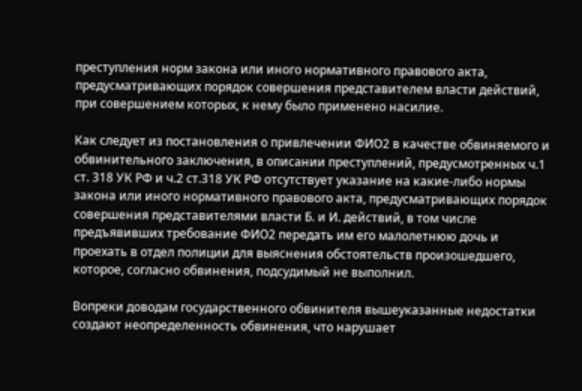преступления норм закона или иного нормативного правового акта, предусматривающих порядок совершения представителем власти действий, при совершением которых, к нему было применено насилие.

Как следует из постановления о привлечении ФИО2 в качестве обвиняемого и обвинительного заключения, в описании преступлений, предусмотренных ч.1 ст. 318 УК РФ и ч.2 ст.318 УК РФ отсутствует указание на какие-либо нормы закона или иного нормативного правового акта, предусматривающих порядок совершения представителями власти Б. и И. действий, в том числе предъявивших требование ФИО2 передать им его малолетнюю дочь и проехать в отдел полиции для выяснения обстоятельств произошедшего, которое, согласно обвинения, подсудимый не выполнил.

Вопреки доводам государственного обвинителя вышеуказанные недостатки создают неопределенность обвинения, что нарушает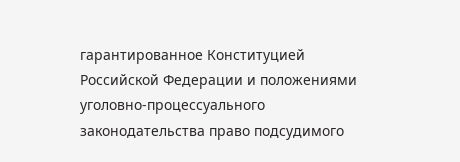гарантированное Конституцией Российской Федерации и положениями уголовно-процессуального законодательства право подсудимого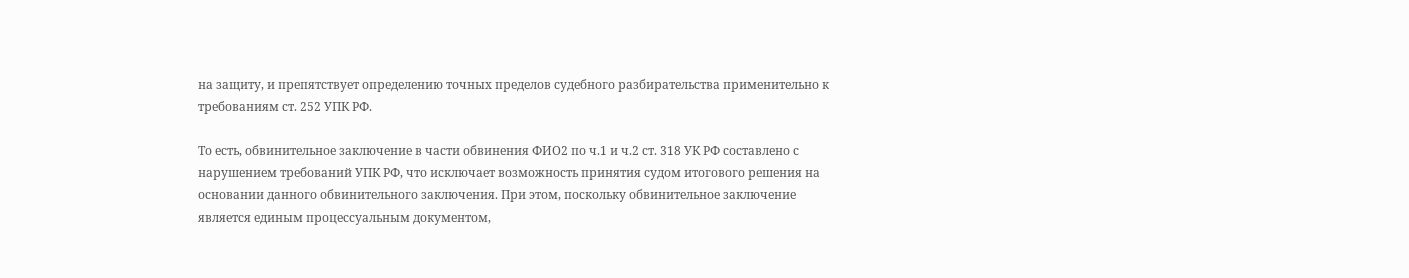на защиту, и препятствует определению точных пределов судебного разбирательства применительно к требованиям ст. 252 УПК РФ.

То есть, обвинительное заключение в части обвинения ФИО2 по ч.1 и ч.2 ст. 318 УК РФ составлено с нарушением требований УПК РФ, что исключает возможность принятия судом итогового решения на основании данного обвинительного заключения. При этом, поскольку обвинительное заключение является единым процессуальным документом,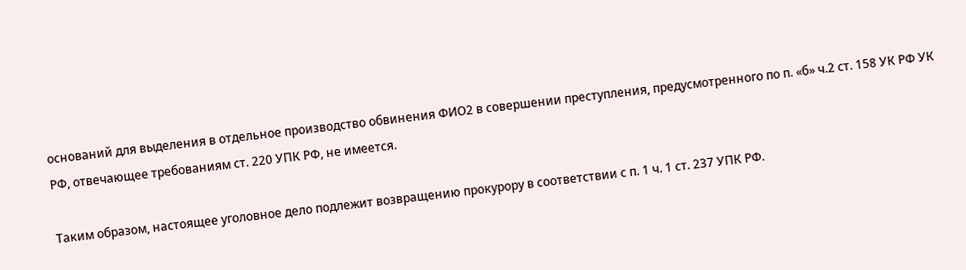оснований для выделения в отдельное производство обвинения ФИО2 в совершении преступления, предусмотренного по п. «б» ч.2 ст. 158 УК РФ УК РФ, отвечающее требованиям ст. 220 УПК РФ, не имеется.

Таким образом, настоящее уголовное дело подлежит возвращению прокурору в соответствии с п. 1 ч. 1 ст. 237 УПК РФ.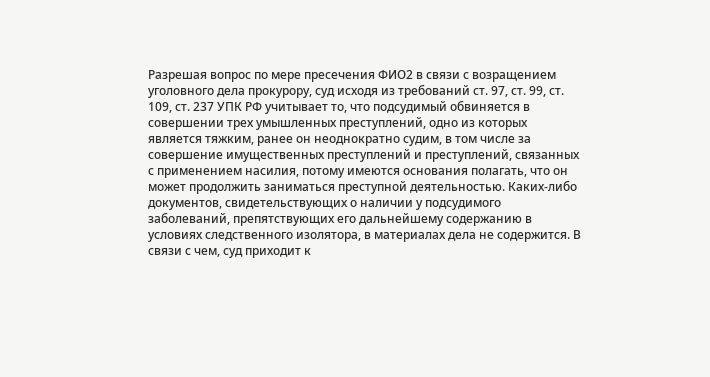Разрешая вопрос по мере пресечения ФИО2 в связи с возращением уголовного дела прокурору, суд исходя из требований ст. 97, ст. 99, ст. 109, ст. 237 УПК РФ учитывает то, что подсудимый обвиняется в совершении трех умышленных преступлений, одно из которых является тяжким, ранее он неоднократно судим, в том числе за совершение имущественных преступлений и преступлений, связанных с применением насилия, потому имеются основания полагать, что он может продолжить заниматься преступной деятельностью. Каких-либо документов, свидетельствующих о наличии у подсудимого заболеваний, препятствующих его дальнейшему содержанию в условиях следственного изолятора, в материалах дела не содержится. В связи с чем, суд приходит к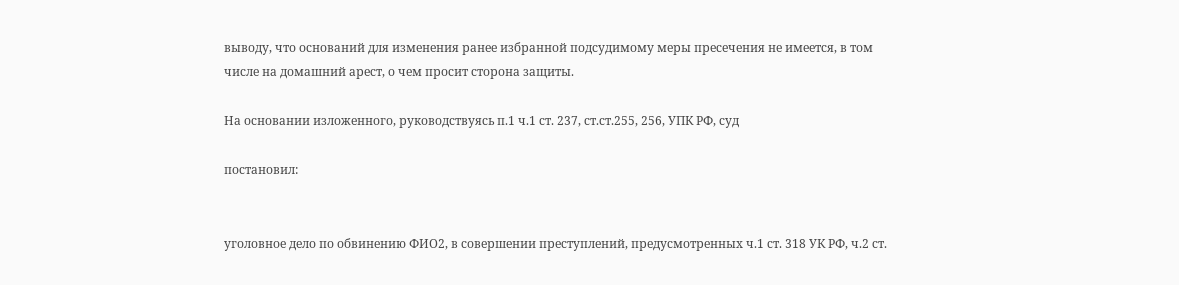выводу, что оснований для изменения ранее избранной подсудимому меры пресечения не имеется, в том числе на домашний арест, о чем просит сторона защиты.

На основании изложенного, руководствуясь п.1 ч.1 ст. 237, ст.ст.255, 256, УПК РФ, суд

постановил:


уголовное дело по обвинению ФИО2, в совершении преступлений, предусмотренных ч.1 ст. 318 УК РФ, ч.2 ст.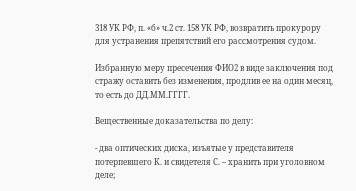318 УК РФ, п. «б» ч.2 ст. 158 УК РФ, возвратить прокурору для устранения препятствий его рассмотрения судом.

Избранную меру пресечения ФИО2 в виде заключения под стражу оставить без изменения, продлив ее на один месяц, то есть до ДД.ММ.ГГГГ.

Вещественные доказательства по делу:

- два оптических диска, изъятые у представителя потерпевшего К. и свидетеля С. – хранить при уголовном деле;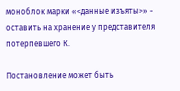моноблок марки «<данные изъяты>» - оставить на хранение у представителя потерпевшего К.

Постановление может быть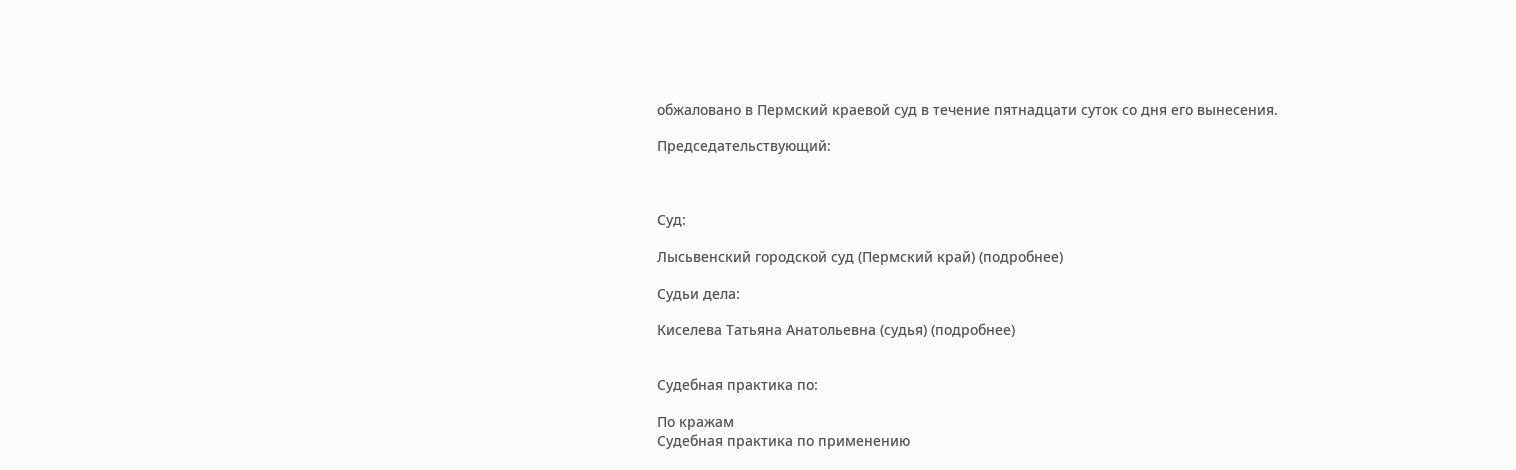обжаловано в Пермский краевой суд в течение пятнадцати суток со дня его вынесения.

Председательствующий:



Суд:

Лысьвенский городской суд (Пермский край) (подробнее)

Судьи дела:

Киселева Татьяна Анатольевна (судья) (подробнее)


Судебная практика по:

По кражам
Судебная практика по применению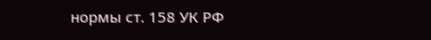нормы ст. 158 УК РФ